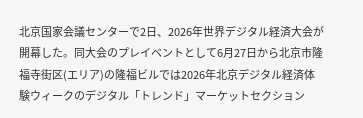北京国家会議センターで2日、2026年世界デジタル経済大会が開幕した。同大会のプレイベントとして6月27日から北京市隆福寺街区(エリア)の隆福ビルでは2026年北京デジタル経済体験ウィークのデジタル「トレンド」マーケットセクション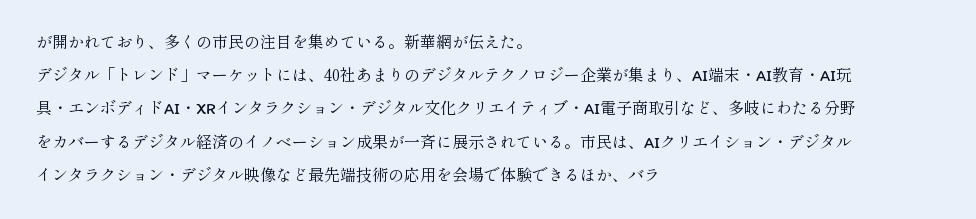が開かれており、多くの市民の注目を集めている。新華網が伝えた。
デジタル「トレンド」マーケットには、40社あまりのデジタルテクノロジー企業が集まり、AI端末・AI教育・AI玩具・エンボディドAI・XRインタラクション・デジタル文化クリエイティブ・AI電子商取引など、多岐にわたる分野をカバーするデジタル経済のイノベーション成果が一斉に展示されている。市民は、AIクリエイション・デジタルインタラクション・デジタル映像など最先端技術の応用を会場で体験できるほか、バラ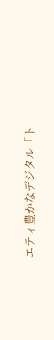エティ豊かなデジタル「ト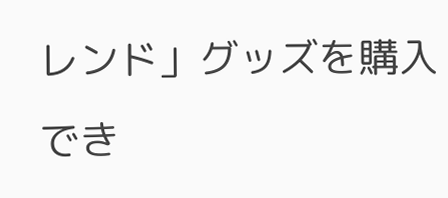レンド」グッズを購入でき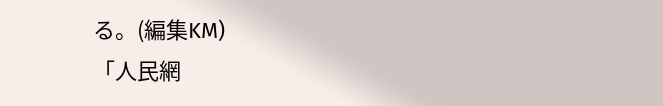る。(編集KM)
「人民網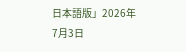日本語版」2026年7月3日